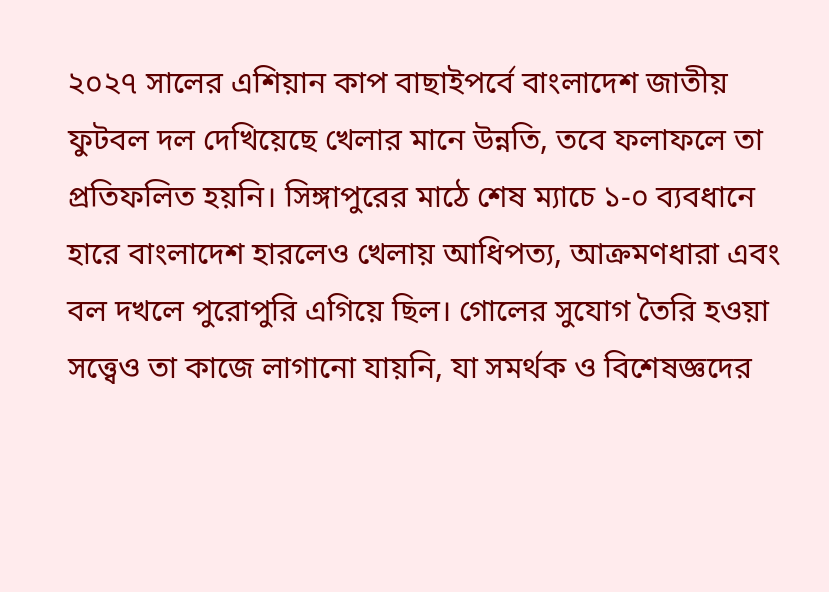২০২৭ সালের এশিয়ান কাপ বাছাইপর্বে বাংলাদেশ জাতীয় ফুটবল দল দেখিয়েছে খেলার মানে উন্নতি, তবে ফলাফলে তা প্রতিফলিত হয়নি। সিঙ্গাপুরের মাঠে শেষ ম্যাচে ১-০ ব্যবধানে হারে বাংলাদেশ হারলেও খেলায় আধিপত্য, আক্রমণধারা এবং বল দখলে পুরোপুরি এগিয়ে ছিল। গোলের সুযোগ তৈরি হওয়া সত্ত্বেও তা কাজে লাগানো যায়নি, যা সমর্থক ও বিশেষজ্ঞদের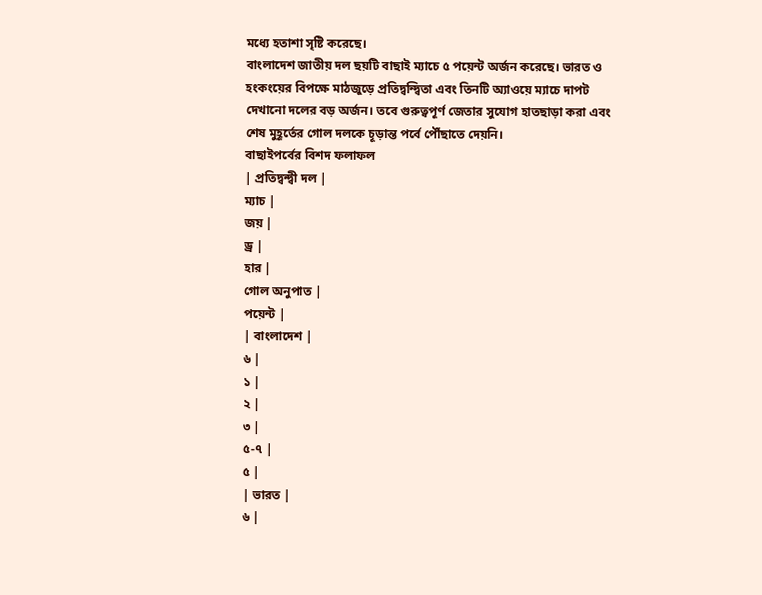মধ্যে হতাশা সৃষ্টি করেছে।
বাংলাদেশ জাতীয় দল ছয়টি বাছাই ম্যাচে ৫ পয়েন্ট অর্জন করেছে। ভারত ও হংকংয়ের বিপক্ষে মাঠজুড়ে প্রতিদ্বন্দ্বিতা এবং তিনটি অ্যাওয়ে ম্যাচে দাপট দেখানো দলের বড় অর্জন। তবে গুরুত্বপূর্ণ জেতার সুযোগ হাতছাড়া করা এবং শেষ মুহূর্তের গোল দলকে চূড়ান্ত পর্বে পৌঁছাতে দেয়নি।
বাছাইপর্বের বিশদ ফলাফল
| প্রতিদ্বন্দ্বী দল |
ম্যাচ |
জয় |
ড্র |
হার |
গোল অনুপাত |
পয়েন্ট |
| বাংলাদেশ |
৬ |
১ |
২ |
৩ |
৫-৭ |
৫ |
| ভারত |
৬ |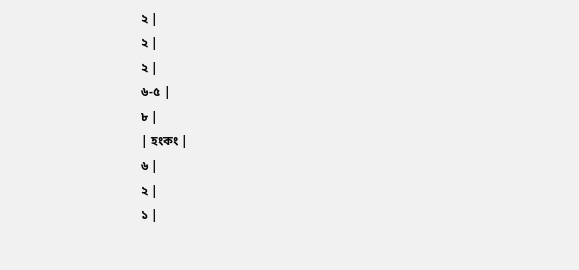২ |
২ |
২ |
৬-৫ |
৮ |
| হংকং |
৬ |
২ |
১ |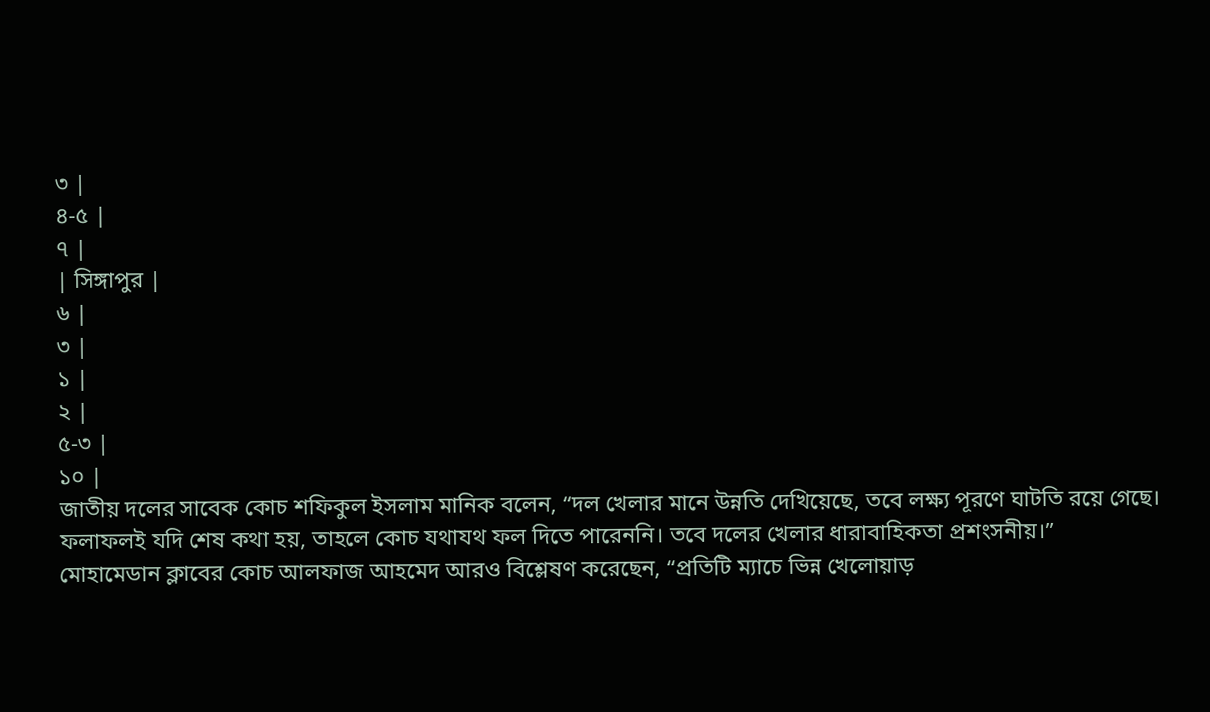৩ |
৪-৫ |
৭ |
| সিঙ্গাপুর |
৬ |
৩ |
১ |
২ |
৫-৩ |
১০ |
জাতীয় দলের সাবেক কোচ শফিকুল ইসলাম মানিক বলেন, “দল খেলার মানে উন্নতি দেখিয়েছে, তবে লক্ষ্য পূরণে ঘাটতি রয়ে গেছে। ফলাফলই যদি শেষ কথা হয়, তাহলে কোচ যথাযথ ফল দিতে পারেননি। তবে দলের খেলার ধারাবাহিকতা প্রশংসনীয়।”
মোহামেডান ক্লাবের কোচ আলফাজ আহমেদ আরও বিশ্লেষণ করেছেন, “প্রতিটি ম্যাচে ভিন্ন খেলোয়াড়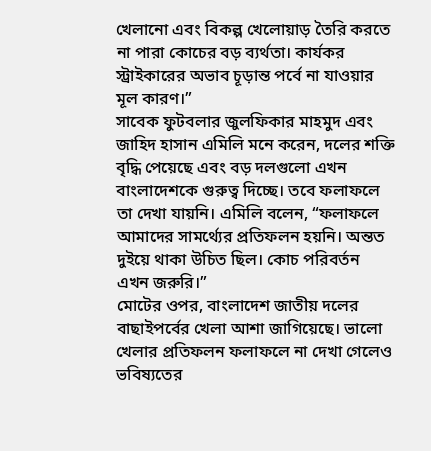খেলানো এবং বিকল্প খেলোয়াড় তৈরি করতে না পারা কোচের বড় ব্যর্থতা। কার্যকর স্ট্রাইকারের অভাব চূড়ান্ত পর্বে না যাওয়ার মূল কারণ।”
সাবেক ফুটবলার জুলফিকার মাহমুদ এবং জাহিদ হাসান এমিলি মনে করেন, দলের শক্তি বৃদ্ধি পেয়েছে এবং বড় দলগুলো এখন বাংলাদেশকে গুরুত্ব দিচ্ছে। তবে ফলাফলে তা দেখা যায়নি। এমিলি বলেন, “ফলাফলে আমাদের সামর্থ্যের প্রতিফলন হয়নি। অন্তত দুইয়ে থাকা উচিত ছিল। কোচ পরিবর্তন এখন জরুরি।”
মোটের ওপর, বাংলাদেশ জাতীয় দলের বাছাইপর্বের খেলা আশা জাগিয়েছে। ভালো খেলার প্রতিফলন ফলাফলে না দেখা গেলেও ভবিষ্যতের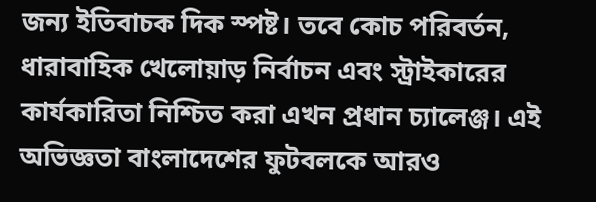জন্য ইতিবাচক দিক স্পষ্ট। তবে কোচ পরিবর্তন, ধারাবাহিক খেলোয়াড় নির্বাচন এবং স্ট্রাইকারের কার্যকারিতা নিশ্চিত করা এখন প্রধান চ্যালেঞ্জ। এই অভিজ্ঞতা বাংলাদেশের ফুটবলকে আরও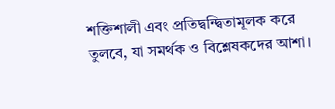শক্তিশালী এবং প্রতিদ্বন্দ্বিতামূলক করে তুলবে, যা সমর্থক ও বিশ্লেষকদের আশা।